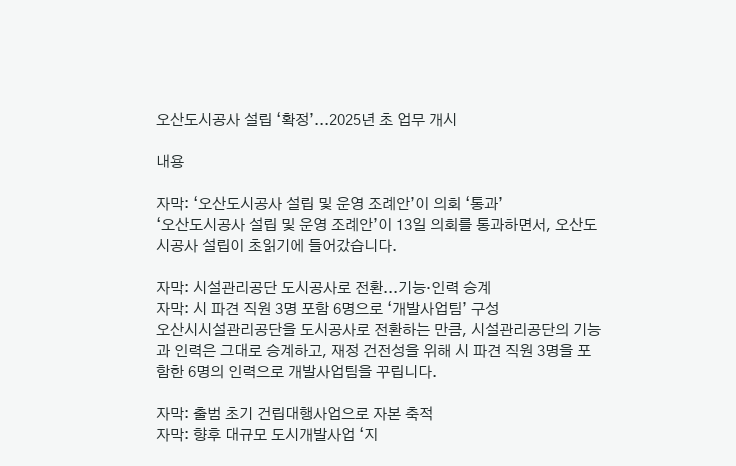오산도시공사 설립 ‘확정’...2025년 초 업무 개시

내용

자막: ‘오산도시공사 설립 및 운영 조례안’이 의회 ‘통과’
‘오산도시공사 설립 및 운영 조례안’이 13일 의회를 통과하면서, 오산도시공사 설립이 초읽기에 들어갔습니다.

자막: 시설관리공단 도시공사로 전환...기능·인력 승계
자막: 시 파견 직원 3명 포함 6명으로 ‘개발사업팀’ 구성
오산시시설관리공단을 도시공사로 전환하는 만큼, 시설관리공단의 기능과 인력은 그대로 승계하고, 재정 건전성을 위해 시 파견 직원 3명을 포함한 6명의 인력으로 개발사업팀을 꾸립니다.

자막: 출범 초기 건립대행사업으로 자본 축적
자막: 향후 대규모 도시개발사업 ‘지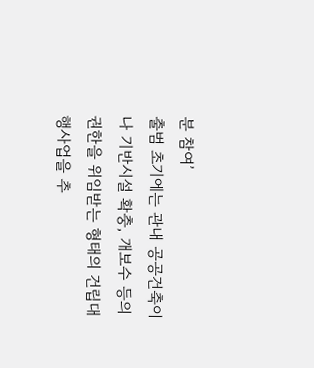분 참여’
출범 초기에는 관내 공공건축이나 기반시설 확충, 개보수 등의 권한을 위임받는 형태의 건립대행사업을 추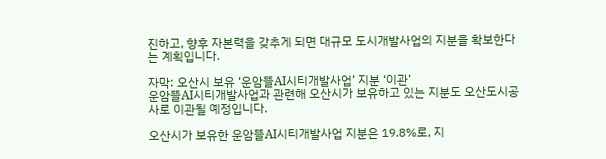진하고, 향후 자본력을 갖추게 되면 대규모 도시개발사업의 지분을 확보한다는 계획입니다.

자막: 오산시 보유 ‘운암뜰AI시티개발사업’ 지분 ‘이관’
운암뜰AI시티개발사업과 관련해 오산시가 보유하고 있는 지분도 오산도시공사로 이관될 예정입니다.

오산시가 보유한 운암뜰AI시티개발사업 지분은 19.8%로, 지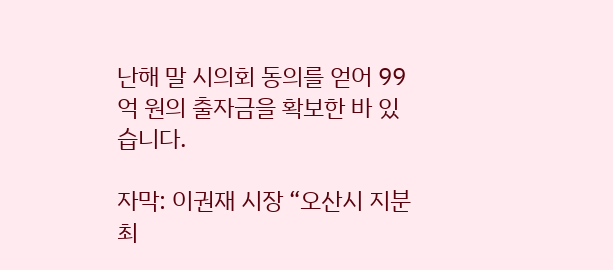난해 말 시의회 동의를 얻어 99억 원의 출자금을 확보한 바 있습니다.

자막: 이권재 시장 “오산시 지분 최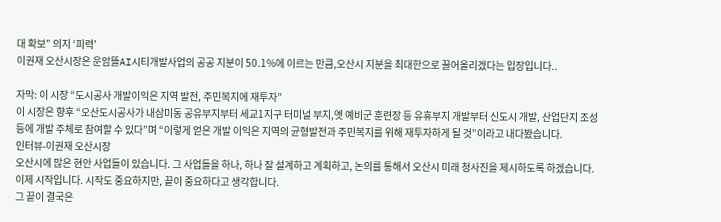대 확보” 의지 ‘피력’
이권재 오산시장은 운암뜰AI시티개발사업의 공공 지분이 50.1%에 이르는 만큼,오산시 지분을 최대한으로 끌어올리겠다는 입장입니다..

자막: 이 시장 “도시공사 개발이익은 지역 발전, 주민복지에 재투자”
이 시장은 향후 “오산도시공사가 내삼미동 공유부지부터 세교1지구 터미널 부지,옛 예비군 훈련장 등 유휴부지 개발부터 신도시 개발, 산업단지 조성 등에 개발 주체로 참여할 수 있다”며 “이렇게 얻은 개발 이익은 지역의 균형발전과 주민복지를 위해 재투자하게 될 것”이라고 내다봤습니다.
인터뷰-이권재 오산시장
오산시에 많은 현안 사업들이 있습니다. 그 사업들을 하나, 하나 잘 설계하고 계획하고, 논의를 통해서 오산시 미래 청사진을 제시하도록 하겠습니다.
이제 시작입니다. 시작도 중요하지만, 끝이 중요하다고 생각합니다.
그 끝이 결국은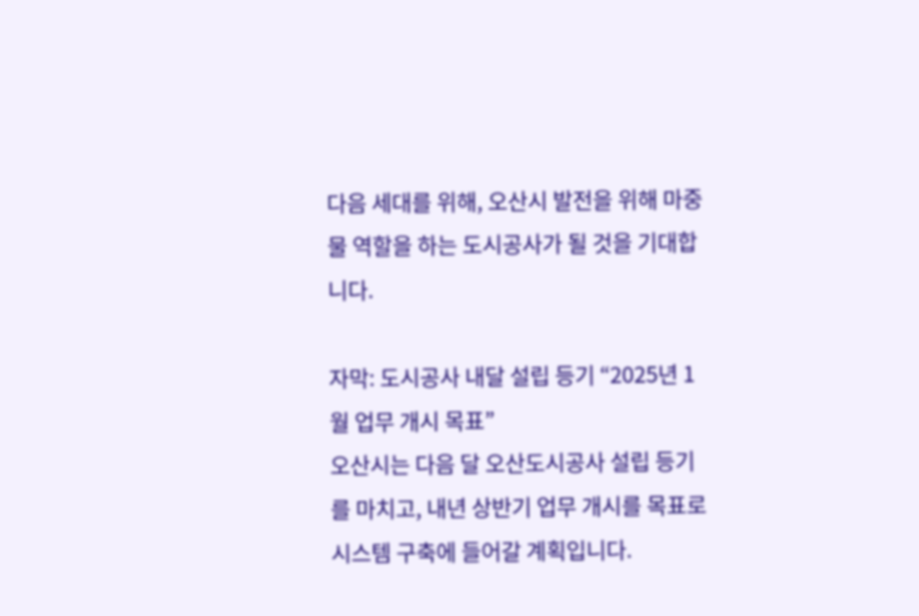다음 세대를 위해, 오산시 발전을 위해 마중물 역할을 하는 도시공사가 될 것을 기대합니다.

자막: 도시공사 내달 설립 등기 “2025년 1월 업무 개시 목표”
오산시는 다음 달 오산도시공사 설립 등기를 마치고, 내년 상반기 업무 개시를 목표로 시스템 구축에 들어갈 계획입니다.